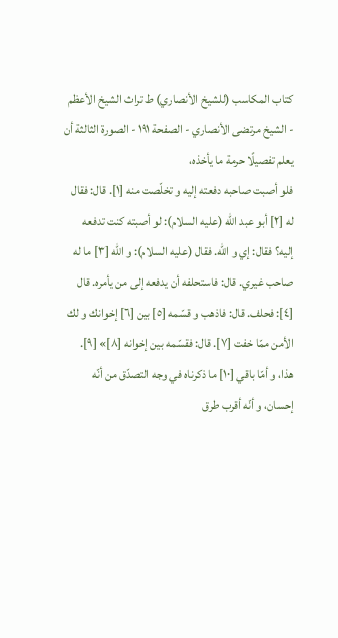كتاب المكاسب (للشيخ الأنصاري) ط تراث الشيخ الأعظم - الشيخ مرتضى الأنصاري - الصفحة ١٩١ - الصورة الثالثة أن يعلم تفصيلًا حرمة ما يأخذه،
فلو أصبت صاحبه دفعته إليه و تخلّصت منه [١]. قال: فقال له [٢] أبو عبد اللّه (عليه السلام): لو أصبته كنت تدفعه إليه؟ فقال: إي و اللّه. فقال (عليه السلام): و اللّه [٣] ما له صاحب غيري. قال: فاستحلفه أن يدفعه إلى من يأمره. قال [٤]: فحلف. قال: فاذهب و قسّمه [٥] بين [٦] إخوانك و لك الأمن ممّا خفت [٧]. قال: فقسّمه بين إخوانه [٨]» [٩].
هذا، و أمّا باقي [١٠] ما ذكرناه في وجه التصدّق من أنّه إحسان، و أنّه أقرب طرق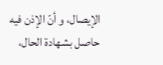الإيصال، و أنّ الإذن فيه حاصل بشهادة الحال،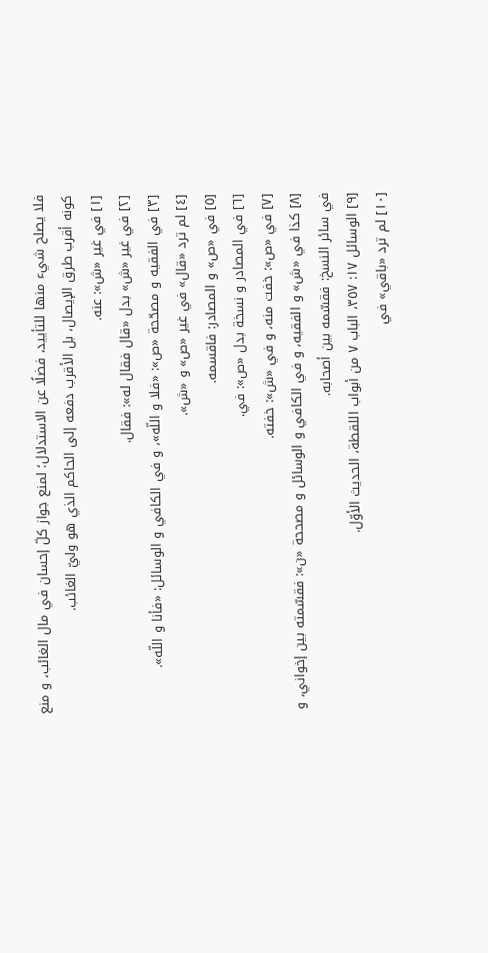فلا يصلح شيء منها للتأييد، فضلًا عن الاستدلال؛ لمنع جواز كلّ إحسان في مال الغائب، و منع كونه أقرب طرق الإيصال، بل الأقرب دفعه إلى الحاكم الذي هو وليّ الغائب.
[١] في غير «ش»: عنه.
[٢] في غير «ش» بدل «قال فقال له»: فقال.
[٣] في الفقيه و مصحّحة «ص»: «فلا و اللّه»، و في الكافي و الوسائل: «فأنا و اللّه».
[٤] لم ترد «قال» في غير «ص» و «ش».
[٥] في «ص» و المصادر: فاقسمه.
[٦] في المصادر و نسخة بدل «ص»: في.
[٧] في «ص»: خفت منه، و في «ش»: خفته.
[٨] كذا في «ش» و الفقيه، و في الكافي و الوسائل و مصححة «ن»: فقسّمته بين إخواني، و في سائر النسخ: فقسّمه بين أصحابه.
[٩] الوسائل ١٧: ٣٥٧، الباب ٧ من أبواب اللقطة، الحديث الأوّل.
[١٠] لم ترد «باقي» في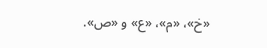«خ»، «م»، «ع» و «ص».